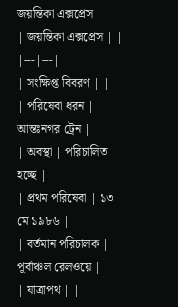জয়ন্তিকা এক্সপ্রেস
| জয়ন্তিকা এক্সপ্রেস | |
|---|---|
| সংক্ষিপ্ত বিবরণ | |
| পরিষেবা ধরন | আন্তঃনগর ট্রেন |
| অবস্থা | পরিচালিত হচ্ছে |
| প্রথম পরিষেবা | ১৩ মে ১৯৮৬ |
| বর্তমান পরিচালক | পূর্বাঞ্চল রেলওয়ে |
| যাত্রাপথ | |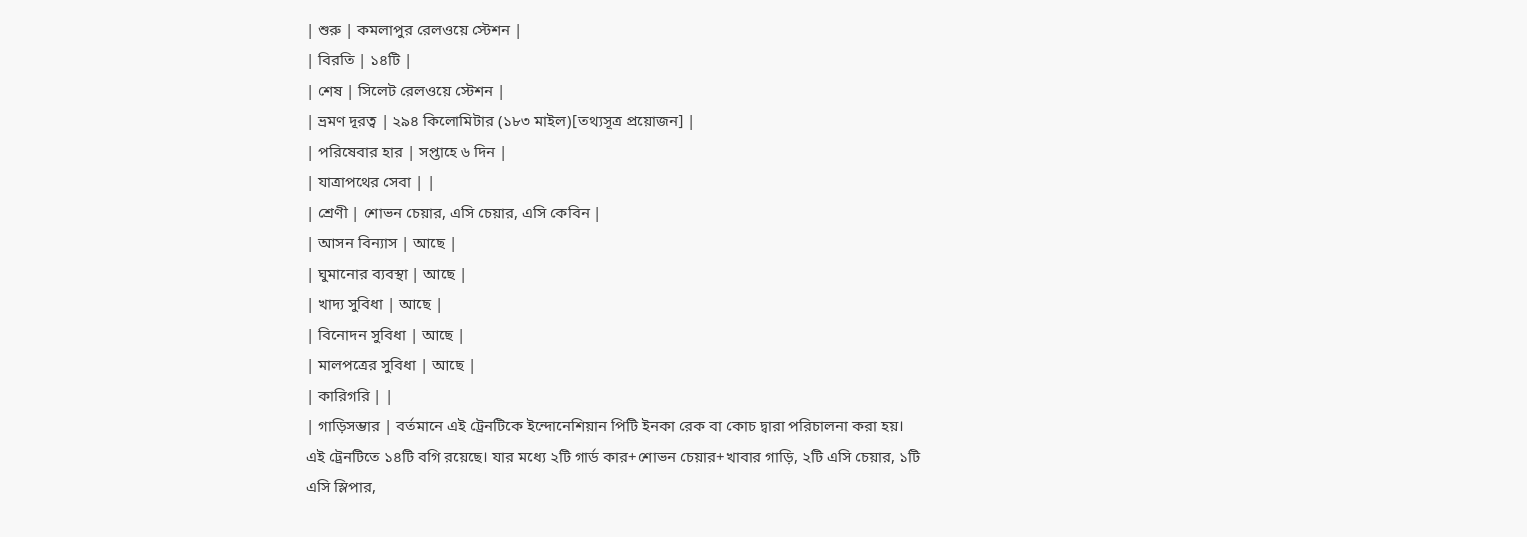| শুরু | কমলাপুর রেলওয়ে স্টেশন |
| বিরতি | ১৪টি |
| শেষ | সিলেট রেলওয়ে স্টেশন |
| ভ্রমণ দূরত্ব | ২৯৪ কিলোমিটার (১৮৩ মাইল)[তথ্যসূত্র প্রয়োজন] |
| পরিষেবার হার | সপ্তাহে ৬ দিন |
| যাত্রাপথের সেবা | |
| শ্রেণী | শোভন চেয়ার, এসি চেয়ার, এসি কেবিন |
| আসন বিন্যাস | আছে |
| ঘুমানোর ব্যবস্থা | আছে |
| খাদ্য সুবিধা | আছে |
| বিনোদন সুবিধা | আছে |
| মালপত্রের সুবিধা | আছে |
| কারিগরি | |
| গাড়িসম্ভার | বর্তমানে এই ট্রেনটিকে ইন্দোনেশিয়ান পিটি ইনকা রেক বা কোচ দ্বারা পরিচালনা করা হয়।
এই ট্রেনটিতে ১৪টি বগি রয়েছে। যার মধ্যে ২টি গার্ড কার+শোভন চেয়ার+খাবার গাড়ি, ২টি এসি চেয়ার, ১টি এসি স্লিপার,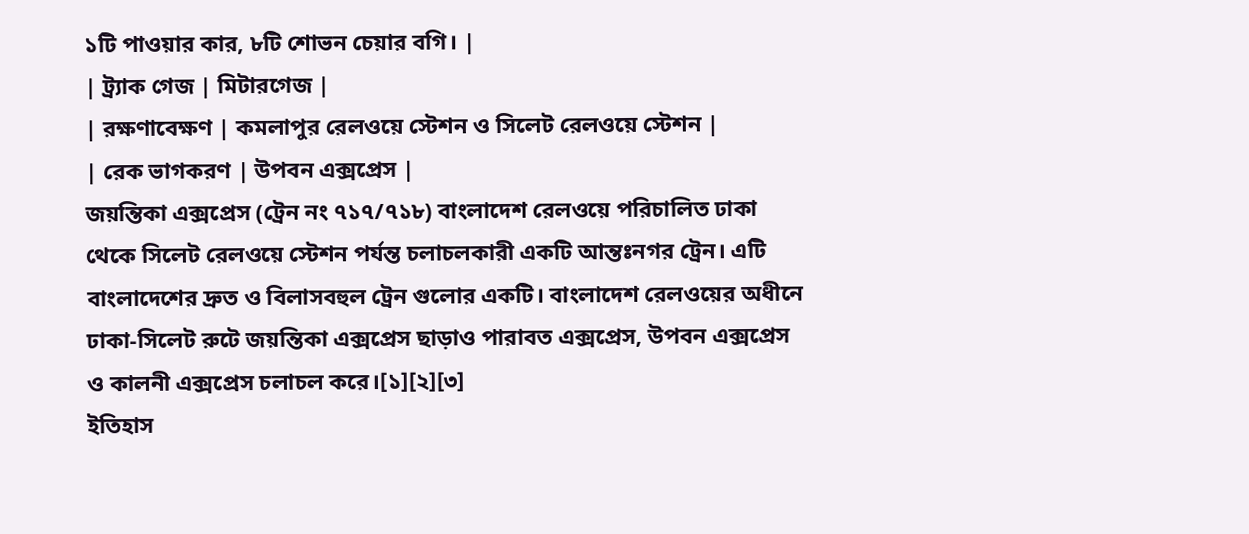১টি পাওয়ার কার, ৮টি শোভন চেয়ার বগি। |
| ট্র্যাক গেজ | মিটারগেজ |
| রক্ষণাবেক্ষণ | কমলাপুর রেলওয়ে স্টেশন ও সিলেট রেলওয়ে স্টেশন |
| রেক ভাগকরণ | উপবন এক্সপ্রেস |
জয়ন্তিকা এক্সপ্রেস (ট্রেন নং ৭১৭/৭১৮) বাংলাদেশ রেলওয়ে পরিচালিত ঢাকা থেকে সিলেট রেলওয়ে স্টেশন পর্যন্ত চলাচলকারী একটি আন্তঃনগর ট্রেন। এটি বাংলাদেশের দ্রুত ও বিলাসবহুল ট্রেন গুলোর একটি। বাংলাদেশ রেলওয়ের অধীনে ঢাকা-সিলেট রুটে জয়ন্তিকা এক্সপ্রেস ছাড়াও পারাবত এক্সপ্রেস, উপবন এক্সপ্রেস ও কালনী এক্সপ্রেস চলাচল করে।[১][২][৩]
ইতিহাস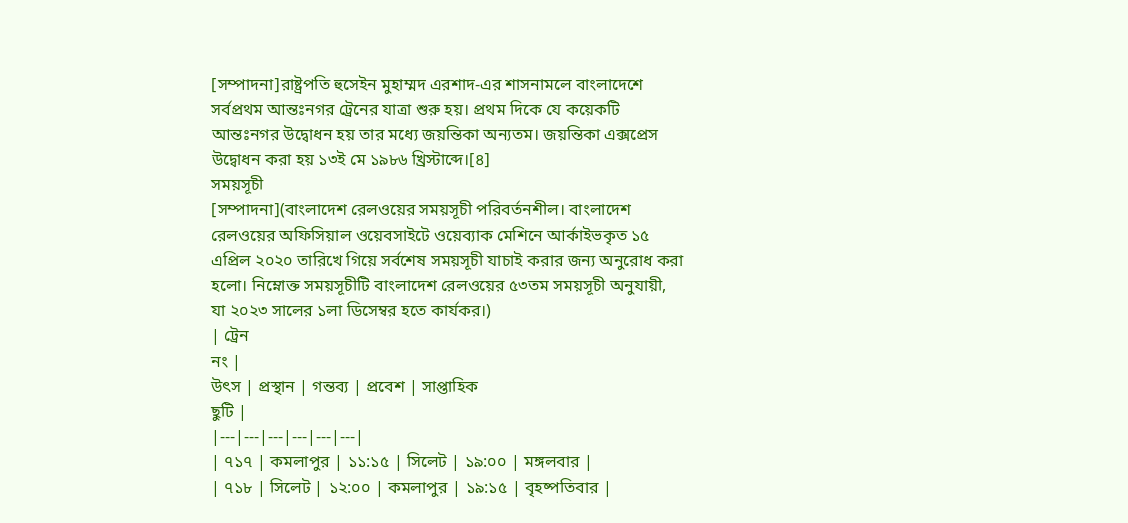[সম্পাদনা]রাষ্ট্রপতি হুসেইন মুহাম্মদ এরশাদ-এর শাসনামলে বাংলাদেশে সর্বপ্রথম আন্তঃনগর ট্রেনের যাত্রা শুরু হয়। প্রথম দিকে যে কয়েকটি আন্তঃনগর উদ্বোধন হয় তার মধ্যে জয়ন্তিকা অন্যতম। জয়ন্তিকা এক্সপ্রেস উদ্বোধন করা হয় ১৩ই মে ১৯৮৬ খ্রিস্টাব্দে।[৪]
সময়সূচী
[সম্পাদনা](বাংলাদেশ রেলওয়ের সময়সূচী পরিবর্তনশীল। বাংলাদেশ রেলওয়ের অফিসিয়াল ওয়েবসাইটে ওয়েব্যাক মেশিনে আর্কাইভকৃত ১৫ এপ্রিল ২০২০ তারিখে গিয়ে সর্বশেষ সময়সূচী যাচাই করার জন্য অনুরোধ করা হলো। নিম্নোক্ত সময়সূচীটি বাংলাদেশ রেলওয়ের ৫৩তম সময়সূচী অনুযায়ী, যা ২০২৩ সালের ১লা ডিসেম্বর হতে কার্যকর।)
| ট্রেন
নং |
উৎস | প্রস্থান | গন্তব্য | প্রবেশ | সাপ্তাহিক
ছুটি |
|---|---|---|---|---|---|
| ৭১৭ | কমলাপুর | ১১:১৫ | সিলেট | ১৯:০০ | মঙ্গলবার |
| ৭১৮ | সিলেট | ১২:০০ | কমলাপুর | ১৯:১৫ | বৃহষ্পতিবার |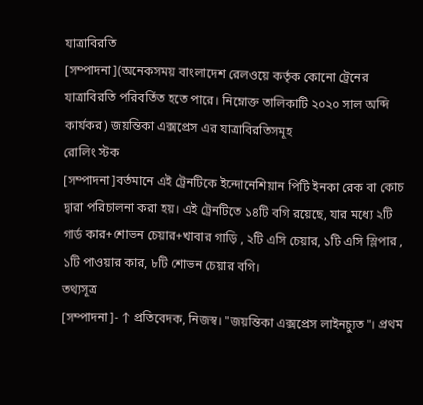যাত্রাবিরতি
[সম্পাদনা](অনেকসময় বাংলাদেশ রেলওয়ে কর্তৃক কোনো ট্রেনের যাত্রাবিরতি পরিবর্তিত হতে পারে। নিম্নোক্ত তালিকাটি ২০২০ সাল অব্দি কার্যকর) জয়ন্তিকা এক্সপ্রেস এর যাত্রাবিরতিসমূহ
রোলিং স্টক
[সম্পাদনা]বর্তমানে এই ট্রেনটিকে ইন্দোনেশিয়ান পিটি ইনকা রেক বা কোচ দ্বারা পরিচালনা করা হয়। এই ট্রেনটিতে ১৪টি বগি রয়েছে, যার মধ্যে ২টি গার্ড কার+শোভন চেয়ার+খাবার গাড়ি , ২টি এসি চেয়ার, ১টি এসি স্লিপার , ১টি পাওয়ার কার, ৮টি শোভন চেয়ার বগি।
তথ্যসূত্র
[সম্পাদনা]- ↑ প্রতিবেদক, নিজস্ব। "জয়ন্তিকা এক্সপ্রেস লাইনচ্যুত"। প্রথম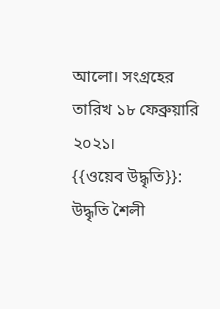আলো। সংগ্রহের তারিখ ১৮ ফেব্রুয়ারি ২০২১।
{{ওয়েব উদ্ধৃতি}}: উদ্ধৃতি শৈলী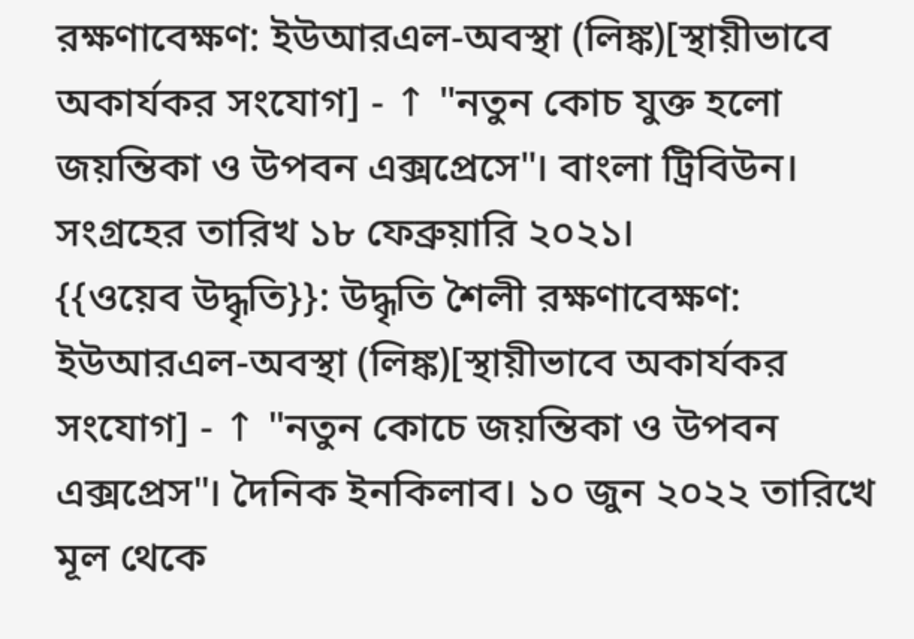রক্ষণাবেক্ষণ: ইউআরএল-অবস্থা (লিঙ্ক)[স্থায়ীভাবে অকার্যকর সংযোগ] - ↑ "নতুন কোচ যুক্ত হলো জয়ন্তিকা ও উপবন এক্সপ্রেসে"। বাংলা ট্রিবিউন। সংগ্রহের তারিখ ১৮ ফেব্রুয়ারি ২০২১।
{{ওয়েব উদ্ধৃতি}}: উদ্ধৃতি শৈলী রক্ষণাবেক্ষণ: ইউআরএল-অবস্থা (লিঙ্ক)[স্থায়ীভাবে অকার্যকর সংযোগ] - ↑ "নতুন কোচে জয়ন্তিকা ও উপবন এক্সপ্রেস"। দৈনিক ইনকিলাব। ১০ জুন ২০২২ তারিখে মূল থেকে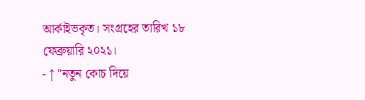আর্কাইভকৃত। সংগ্রহের তারিখ ১৮ ফেব্রুয়ারি ২০২১।
- ↑ "নতুন কোচ দিয়ে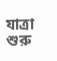যাত্রা শুরু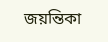জয়ন্তিকা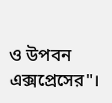ও উপবন এক্সপ্রেসের"।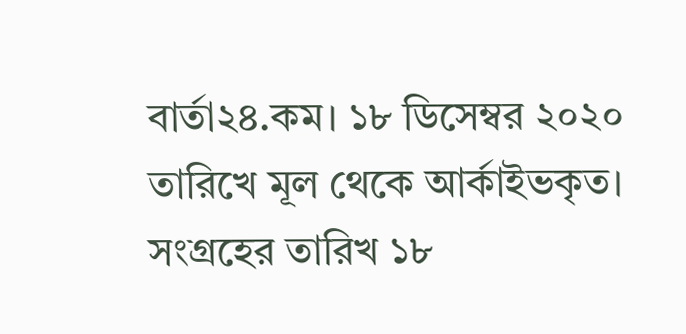বার্তা২৪.কম। ১৮ ডিসেম্বর ২০২০ তারিখে মূল থেকে আর্কাইভকৃত। সংগ্রহের তারিখ ১৮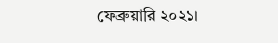ফেব্রুয়ারি ২০২১।